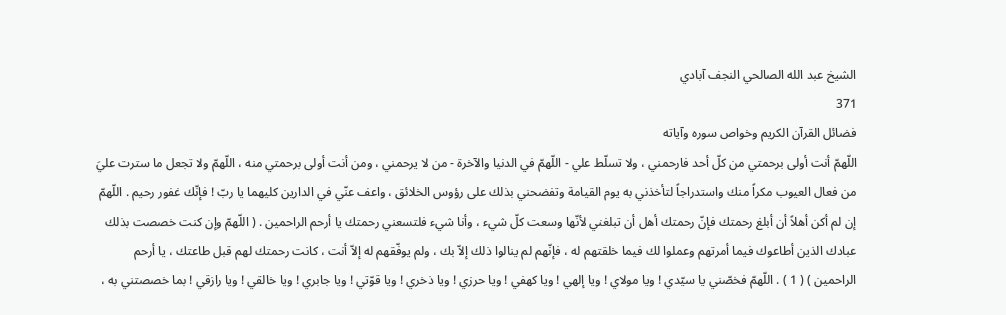الشيخ عبد الله الصالحي النجف آبادي
371
فضائل القرآن الكريم وخواص سوره وآياته
اللّهمّ أنت أولى برحمتي من كلّ أحد فارحمني ، ولا تسلّط علي - اللّهمّ في الدنيا والآخرة - من لا يرحمني ، ومن أنت أولى برحمتي منه ، اللّهمّ ولا تجعل ما سترت عليَ من فعال العيوب مكراً منك واستدراجاً لتأخذني به يوم القيامة وتفضحني بذلك على رؤوس الخلائق ، واعف عنّي في الدارين كليهما يا ربّ ! فإنّك غفور رحيم . اللّهمّ إن لم أكن أهلاً أن أبلغ رحمتك فإنّ رحمتك أهل أن تبلغني لأنّها وسعت كلّ شيء ، وأنا شيء فلتسعني رحمتك يا أرحم الراحمين . ( اللّهمّ وإن كنت خصصت بذلك عبادك الذين أطاعوك فيما أمرتهم وعملوا لك فيما خلقتهم له ، فإنّهم لم ينالوا ذلك إلاّ بك ، ولم يوفّقهم له إلاّ أنت ، كانت رحمتك لهم قبل طاعتك ، يا أرحم الراحمين ) ( 1 ) . اللّهمّ فخصّني يا سيّدي ! ويا مولاي ! ويا إلهي ! ويا كهفي ! ويا حرزي ! ويا ذخري ! ويا قوّتي ! ويا جابري ! ويا خالقي ! ويا رازقي ! بما خصصتني به ،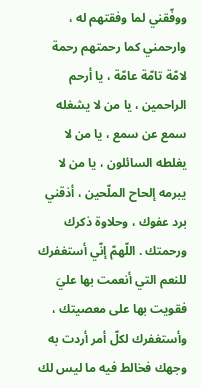ووفّقني لما وفقتهم له ، وارحمني كما رحمتهم رحمة لامّة تامّة عامّة ، يا أرحم الراحمين ، يا من لا يشغله سمع عن سمع ، يا من لا يغلطه السائلون ، يا من لا يبرمه إلحاح الملّحين ، أذقني برد عفوك ، وحلاوة ذكرك ورحمتك . اللّهمّ إنّي أستغفرك للنعم التي أنعمت بها عليَ فقويت بها على معصيتك ، وأستغفرك لكلّ أمر أردت به وجهك فخالط فيه ما ليس لك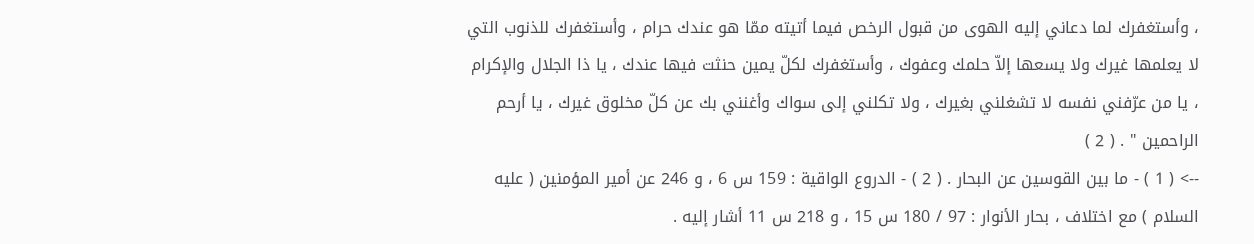، وأستغفرك لما دعاني إليه الهوى من قبول الرخص فيما أتيته ممّا هو عندك حرام ، وأستغفرك للذنوب التي لا يعلمها غيرك ولا يسعها إلاّ حلمك وعفوك ، وأستغفرك لكلّ يمين حنثت فيها عندك ، يا ذا الجلال والإكرام ، يا من عرّفني نفسه لا تشغلني بغيرك ، ولا تكلني إلى سواك وأغنني بك عن كلّ مخلوق غيرك ، يا أرحم الراحمين " . ( 2 )
--> ( 1 ) - ما بين القوسين عن البحار . ( 2 ) - الدروع الواقية : 159 س 6 ، و 246 عن أمير المؤمنين ( عليه السلام ) مع اختلاف ، بحار الأنوار : 97 / 180 س 15 ، و 218 س 11 أشار إليه .